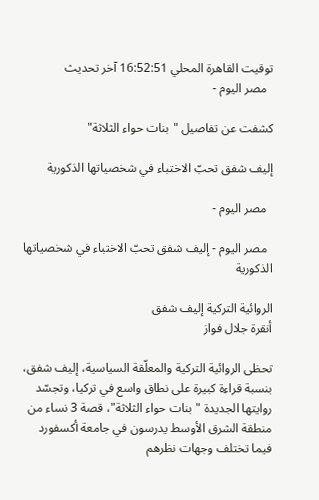توقيت القاهرة المحلي 16:52:51 آخر تحديث
  مصر اليوم -

كشفت عن تفاصيل "بنات حواء الثلاثة"

إليف شفق تحبّ الاختباء في شخصياتها الذكورية

  مصر اليوم -

  مصر اليوم - إليف شفق تحبّ الاختباء في شخصياتها الذكورية

الروائية التركية إليف شفق
أنقرة جلال فواز

تحظى الروائية التركية والمعلّقة السياسية، إليف شفق، بنسبة قراءة كبيرة على نطاق واسع في تركيا، وتجسّد روايتها الجديدة "بنات حواء الثلاثة"، قصة 3 نساء من منطقة الشرق الأوسط يدرسون في جامعة أكسفورد فيما تختلف وجهات نظرهم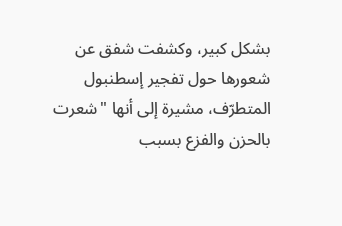بشكل كبير، وكشفت شفق عن شعورها حول تفجير إسطنبول المتطرّف، مشيرة إلى أنها "شعرت بالحزن والفزع بسبب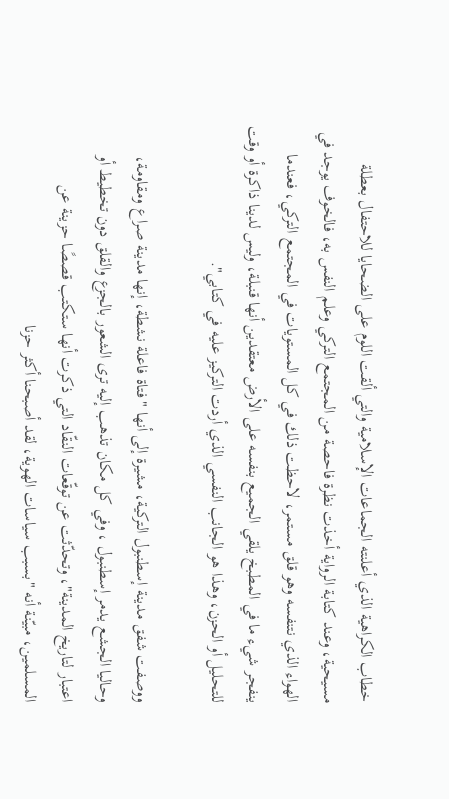خطاب الكراهية الذي أعلنته الجماعات الإسلامية والتي ألقت اللوم على الضحايا للاحتفال بعطلة مسيحية، وعند كتابة الرواية أخذت نظرة فاحصة من المجتمع التركي وعلم النفس به، فالخوف يوجد في الهواء الذي نتنفسه وهو قلق مستمر، لاحظت ذلك في كل المستويات في المجتمع التركي، فعندما ينفجر شيء ما في المطبخ يلقي الجميع بنفسه على الأرض معتقدين أنها قنبلة، وليس لدينا ذاكرة أو وقت للتحليل أو الحزن، وهذا هو الجانب النفسي الذي أردت التركيز عليه في كتابي".

ووصفت شفق مدينة إسطنبول التركية، مشيرة إلى أنها "فتاة فاعلة نشطة، إنها مدينة صراع ومقاومة، وحاليا الجشع يدمر إسطنبول ، وفي كل مكان تذهب إليه ترى الشعور بالجزع والقلق دون تخطيط أو اعتبار لتاريخ المدينة"، وتحدّثت عن توقّعات النقّاد التي ذكرت أنها ستكتب قصصًا حزينة عن المسلمين، مبيّنة أنه "بسبب سياسات الهوية، لقد أصبحنا أكثر حزنا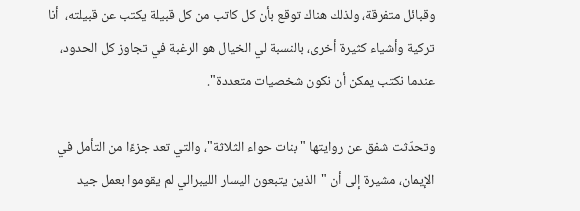وقبائل متفرقة، ولذلك هناك توقع بأن كل كاتب من كل قبيلة يكتب عن قبيلته،  أنا تركية وأشياء كثيرة أخرى، بالنسبة لي الخيال هو الرغبة في تجاوز كل الحدود، عندما نكتب يمكن أن نكون شخصيات متعددة".

وتحدّثت شفق عن روايتها "بنات حواء الثلاثة"، والتي تعد جزءًا من التأمل في الإيمان، مشيرة إلى أن "الذين يتبعون اليسار الليبرالي لم يقوموا بعمل جيد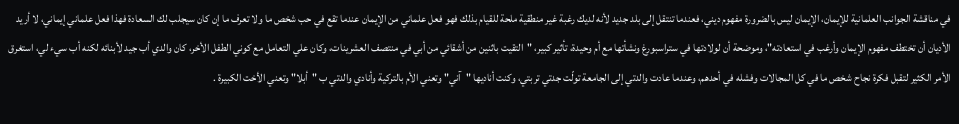في مناقشة الجوانب العلمانية للإيمان، الإيمان ليس بالضرورة مفهوم ديني، فعندما تنتقل إلى بلد جديد لأنه لديك رغبة غير منطقية ملحة للقيام بذلك فهو فعل علماني من الإيمان عندما تقع في حب شخص ما ولا تعرف ما إن كان سيجلب لك السعادة فهذا فعل علماني إيماني، لا أريد الأديان أن تختطف مفهوم الإيمان وأرغب في استعادته"، وموضحة أن لولادتها في ستراسبورغ ونشأتها مع أم وحيدة، تأثير كبير، "التقيت باثنين من أشقائي من أبي في منتصف العشرينات، وكان علي التعامل مع كوني الطفل الأخر، كان والدي أب جيد لأبنائه لكنه أب سيء لي، استغرق الأمر الكثير لتقبل فكرة نجاح شخص ما في كل المجالات وفشله في أحدهم، وعندما عادت والدتي إلى الجامعة تولّت جدتي تربتي، وكنت أناديها "آني" وتعني الأم بالتركية وأنادي والدتي ب "أبلا" وتعني الأخت الكبيرة .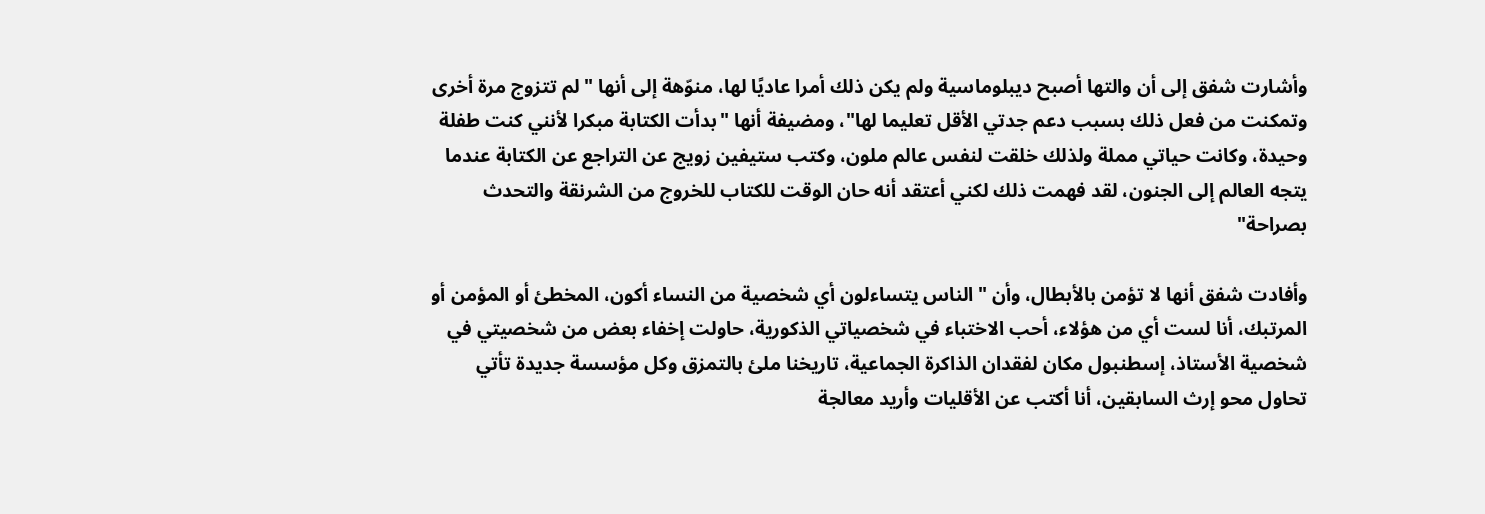وأشارت شفق إلى أن والتها أصبح ديبلوماسية ولم يكن ذلك أمرا عاديًا لها، منوّهة إلى أنها "لم تتزوج مرة أخرى وتمكنت من فعل ذلك بسبب دعم جدتي الأقل تعليما لها"، ومضيفة أنها "بدأت الكتابة مبكرا لأنني كنت طفلة وحيدة، وكانت حياتي مملة ولذلك خلقت لنفس عالم ملون، وكتب ستيفين زويج عن التراجع عن الكتابة عندما يتجه العالم إلى الجنون، لقد فهمت ذلك لكني أعتقد أنه حان الوقت للكتاب للخروج من الشرنقة والتحدث بصراحة"

وأفادت شفق أنها لا تؤمن بالأبطال، وأن "الناس يتساءلون أي شخصية من النساء أكون، المخطئ أو المؤمن أو المرتبك، أنا لست أي من هؤلاء، أحب الاختباء في شخصياتي الذكورية، حاولت إخفاء بعض من شخصيتي في شخصية الأستاذ، إسطنبول مكان لفقدان الذاكرة الجماعية، تاريخنا ملئ بالتمزق وكل مؤسسة جديدة تأتي تحاول محو إرث السابقين، أنا أكتب عن الأقليات وأريد معالجة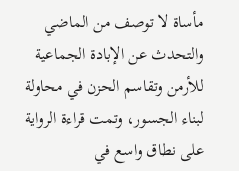مأساة لا توصف من الماضي والتحدث عن الإبادة الجماعية للأرمن وتقاسم الحزن في محاولة لبناء الجسور، وتمت قراءة الرواية على نطاق واسع في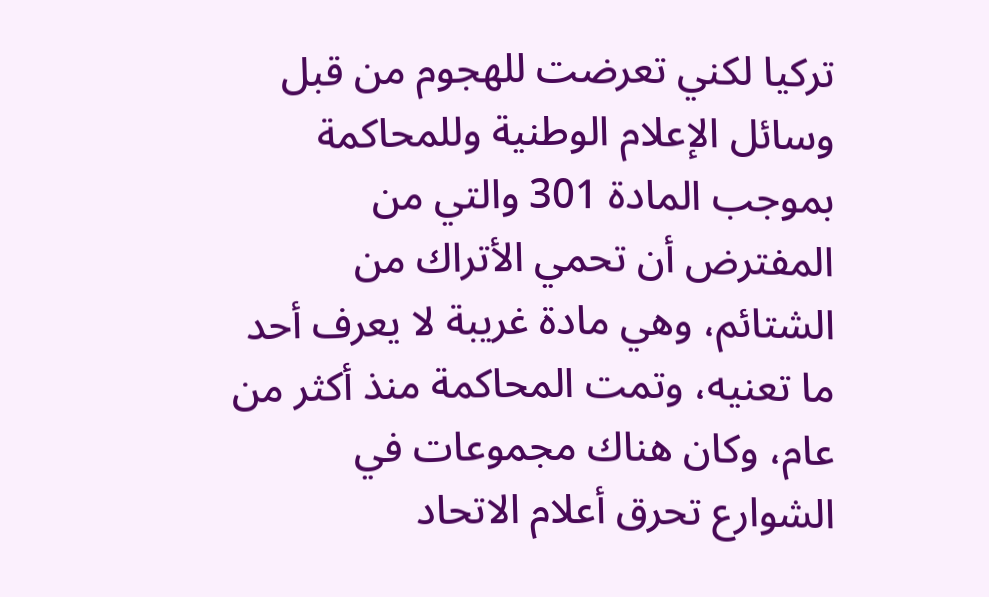تركيا لكني تعرضت للهجوم من قبل وسائل الإعلام الوطنية وللمحاكمة بموجب المادة 301 والتي من المفترض أن تحمي الأتراك من الشتائم، وهي مادة غريبة لا يعرف أحد ما تعنيه، وتمت المحاكمة منذ أكثر من عام، وكان هناك مجموعات في الشوارع تحرق أعلام الاتحاد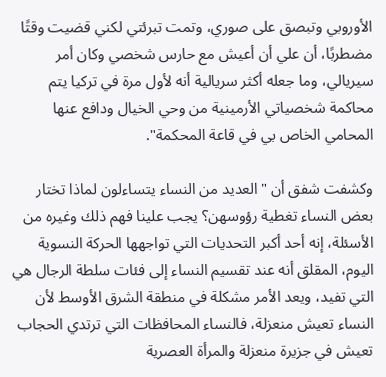الأوروبي وتبصق على صوري، وتمت تبرئتي لكني قضيت وقتًا مضطربًا، أن علي أن أعيش مع حارس شخصي وكان أمر سيريالي، وما جعله أكثر سريالية أنه لأول مرة في تركيا يتم محاكمة شخصياتي الأرمينية من وحي الخيال ودافع عنها المحامي الخاص بي في قاعة المحكمة".

وكشفت شفق أن "العديد من النساء يتساءلون لماذا تختار بعض النساء تغطية رؤوسهن؟ يجب علينا فهم ذلك وغيره من الأسئلة، إنه أحد أكبر التحديات التي تواجهها الحركة النسوية اليوم، المقلق أنه عند تقسيم النساء إلى فئات سلطة الرجال هي التي تفيد، ويعد الأمر مشكلة في منطقة الشرق الأوسط لأن النساء تعيش منعزلة، فالنساء المحافظات التي ترتدي الحجاب تعيش في جزيرة منعزلة والمرأة العصرية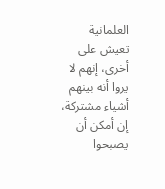العلمانية تعيش على أخرى، إنهم لا يروا أنه بينهم أشياء مشتركة، إن أمكن أن يصبحوا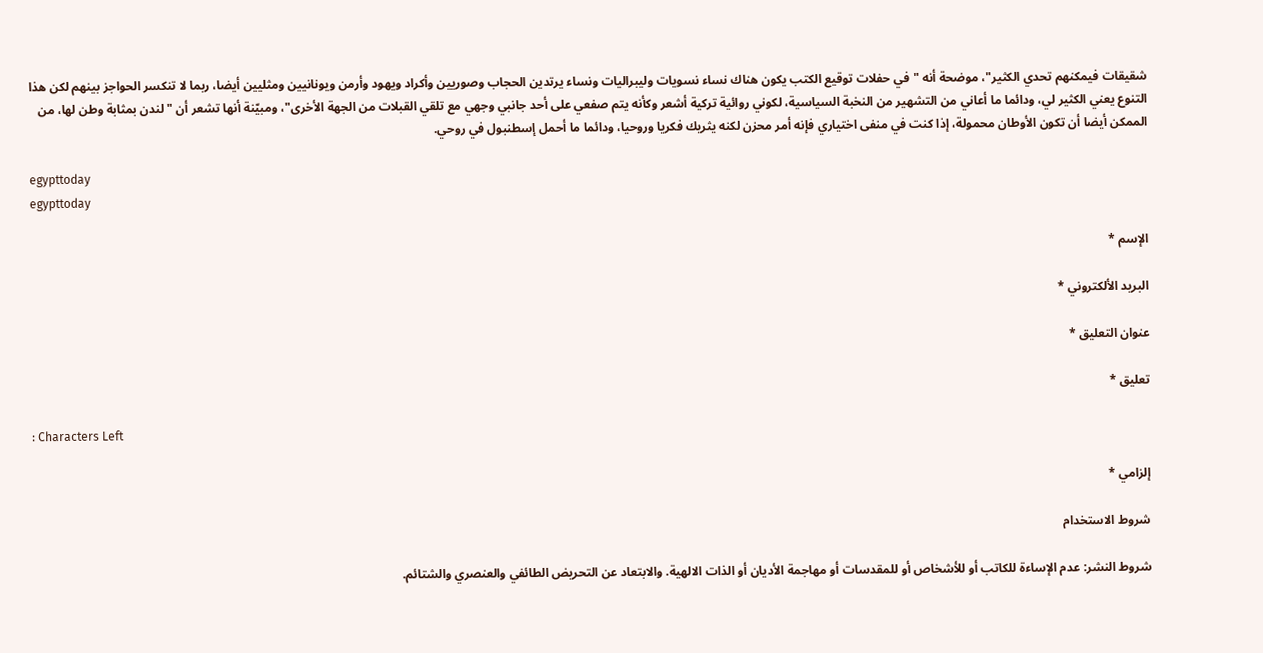شقيقات فيمكنهم تحدي الكثير"، موضحة أنه "في حفلات توقيع الكتب يكون هناك نساء نسويات وليبراليات ونساء يرتدين الحجاب وصوريين وأكراد ويهود وأرمن ويونانيين ومثليين أيضا، ربما لا تنكسر الحواجز بينهم لكن هذا التنوع يعني الكثير لي، ودائما ما أعاني من التشهير من النخبة السياسية، لكوني روائية تركية أشعر وكأنه يتم صفعي على أحد جانبي وجهي مع تلقي القبلات من الجهة الأخرى"، ومبيّنة أنها تشعر أن "لندن بمثابة وطن لها، من الممكن أيضا أن تكون الأوطان محمولة، إذا كنت في منفى اختياري فإنه أمر محزن لكنه يثريك فكريا وروحيا، ودائما ما أحمل إسطنبول في روحي.

egypttoday
egypttoday

الإسم *

البريد الألكتروني *

عنوان التعليق *

تعليق *

: Characters Left

إلزامي *

شروط الاستخدام

شروط النشر: عدم الإساءة للكاتب أو للأشخاص أو للمقدسات أو مهاجمة الأديان أو الذات الالهية. والابتعاد عن التحريض الطائفي والعنصري والشتائم.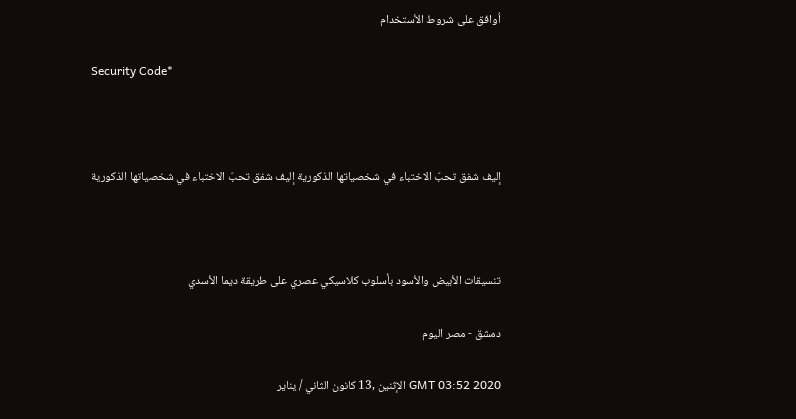اُوافق على شروط الأستخدام

Security Code*



إليف شفق تحبّ الاختباء في شخصياتها الذكورية إليف شفق تحبّ الاختباء في شخصياتها الذكورية



تنسيقات الأبيض والأسود بأسلوب كلاسيكي عصري على طريقة ديما الأسدي

دمشق - مصر اليوم

GMT 03:52 2020 الإثنين ,13 كانون الثاني / يناير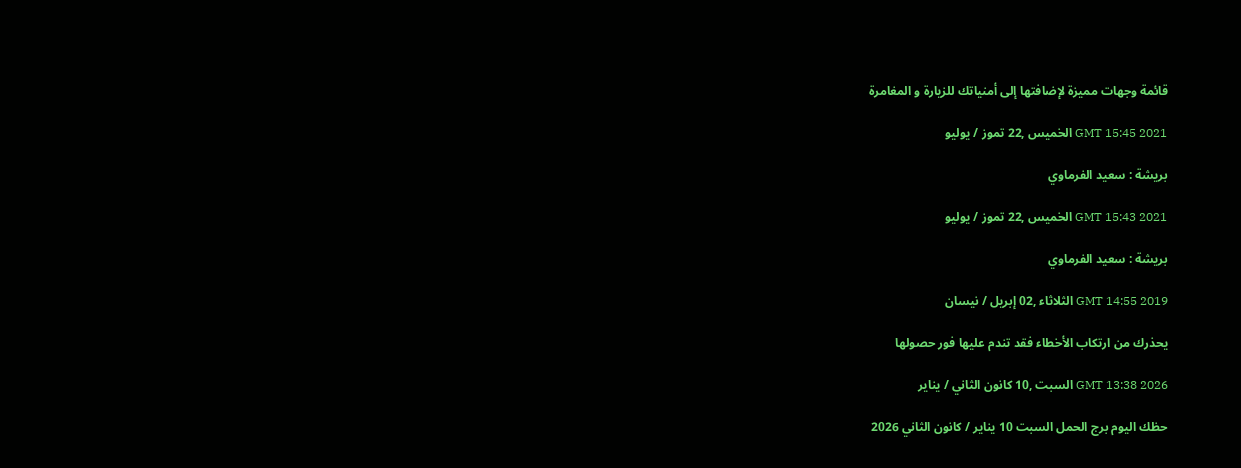قائمة وجهات مميزة لإضافتها إلى أمنياتك للزيارة و المغامرة

GMT 15:45 2021 الخميس ,22 تموز / يوليو

بريشة : سعيد الفرماوي

GMT 15:43 2021 الخميس ,22 تموز / يوليو

بريشة : سعيد الفرماوي

GMT 14:55 2019 الثلاثاء ,02 إبريل / نيسان

يحذرك من ارتكاب الأخطاء فقد تندم عليها فور حصولها

GMT 13:38 2026 السبت ,10 كانون الثاني / يناير

حظك اليوم برج الحمل السبت 10 يناير / كانون الثاني 2026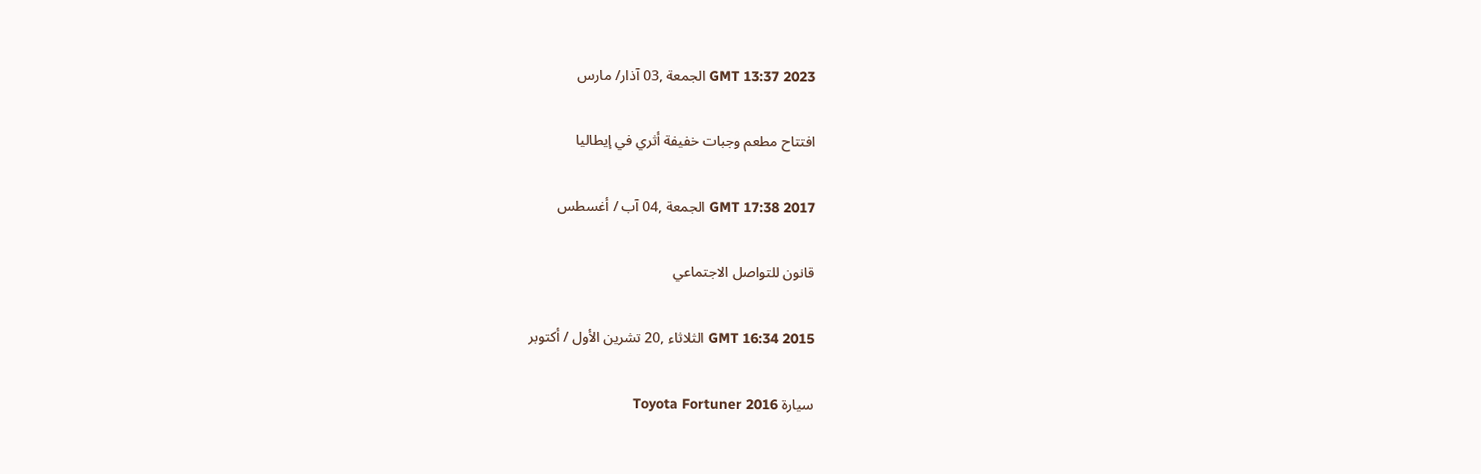GMT 13:37 2023 الجمعة ,03 آذار/ مارس

افتتاح مطعم وجبات خفيفة أثري في إيطاليا

GMT 17:38 2017 الجمعة ,04 آب / أغسطس

قانون للتواصل الاجتماعي

GMT 16:34 2015 الثلاثاء ,20 تشرين الأول / أكتوبر

سيارة Toyota Fortuner 2016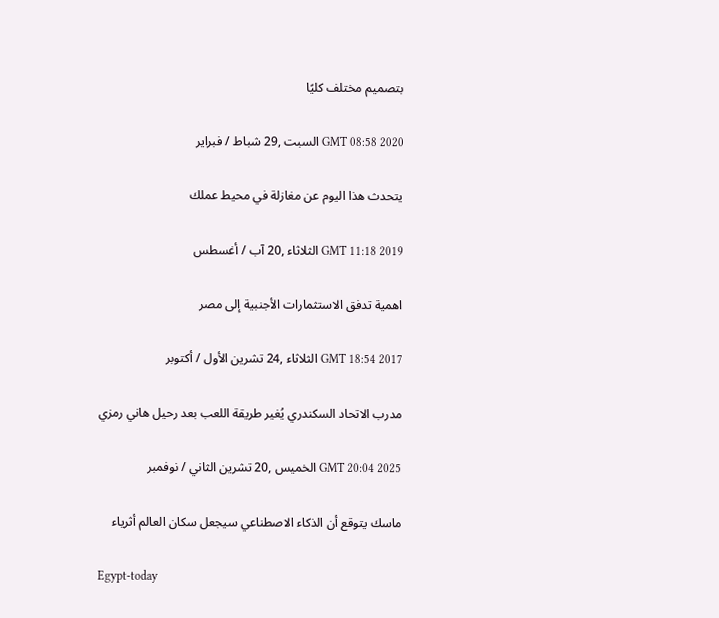بتصميم مختلف كليًا

GMT 08:58 2020 السبت ,29 شباط / فبراير

يتحدث هذا اليوم عن مغازلة في محيط عملك

GMT 11:18 2019 الثلاثاء ,20 آب / أغسطس

اهمية تدفق الاستثمارات الأجنبية إلى مصر

GMT 18:54 2017 الثلاثاء ,24 تشرين الأول / أكتوبر

مدرب الاتحاد السكندري يُغير طريقة اللعب بعد رحيل هاني رمزي

GMT 20:04 2025 الخميس ,20 تشرين الثاني / نوفمبر

ماسك يتوقع أن الذكاء الاصطناعي سيجعل سكان العالم أثرياء

Egypt-today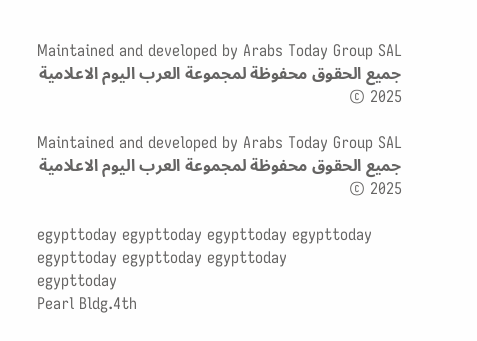Maintained and developed by Arabs Today Group SAL
جميع الحقوق محفوظة لمجموعة العرب اليوم الاعلامية 2025 ©

Maintained and developed by Arabs Today Group SAL
جميع الحقوق محفوظة لمجموعة العرب اليوم الاعلامية 2025 ©

egypttoday egypttoday egypttoday egypttoday
egypttoday egypttoday egypttoday
egypttoday
Pearl Bldg.4th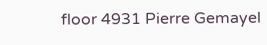floor 4931 Pierre Gemayel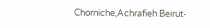Chorniche,Achrafieh Beirut-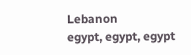Lebanon
egypt, egypt, egypt